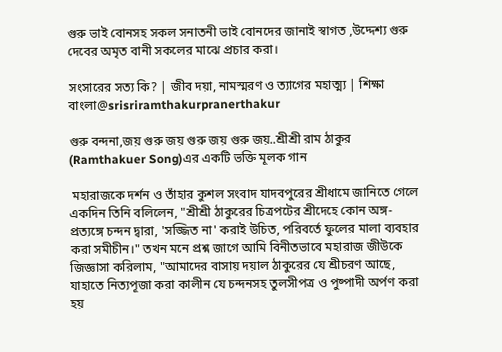গুরু ভাই বোনসহ সকল সনাতনী ভাই বোনদের জানাই স্বাগত ,উদ্দেশ্য গুরু দেবের অমৃত বানী সকলের মাঝে প্রচার করা।

সংসারের সত্য কি? | জীব দয়া, নামস্মরণ ও ত্যাগের মহাত্ম্য | শিক্ষা বাংলা@srisriramthakurpranerthakur

গুরু বন্দনা,জয় গুরু জয় গুরু জয় গুরু জয়..শ্রীশ্রী রাম ঠাকুর (Ramthakuer Song)এর একটি ভক্তি মূলক গান

 মহারাজকে দর্শন ও তাঁহার কুশল সংবাদ যাদবপুরের শ্রীধামে জানিতে গেলে একদিন তিনি বলিলেন, "শ্রীশ্রী ঠাকুরের চিত্রপটের শ্রীদেহে কোন অঙ্গ-প্রত্যঙ্গে চন্দন দ্বারা, 'সজ্জিত না' করাই উচিত, পরিবর্তে ফুলের মালা ব্যবহার করা সমীচীন।" তখন মনে প্রশ্ন জাগে আমি বিনীতভাবে মহারাজ জীউকে জিজ্ঞাসা করিলাম, "আমাদের বাসায় দয়াল ঠাকুরের যে শ্রীচরণ আছে, যাহাতে নিত্যপূজা করা কালীন যে চন্দনসহ তুলসীপত্র ও পুষ্পাদী অর্পণ করা হয়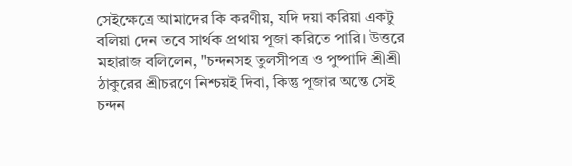সেইক্ষেত্রে আমাদের কি করণীয়, যদি দয়া করিয়া একটু বলিয়া দেন তবে সার্থক প্রথায় পূজা করিতে পারি। উত্তরে মহারাজ বলিলেন, "চন্দনসহ তুলসীপত্র ও পুষ্পাদি শ্রীশ্রী ঠাকুরের শ্রীচরণে নিশ্চয়ই দিবা, কিন্তু পূজার অন্তে সেই চন্দন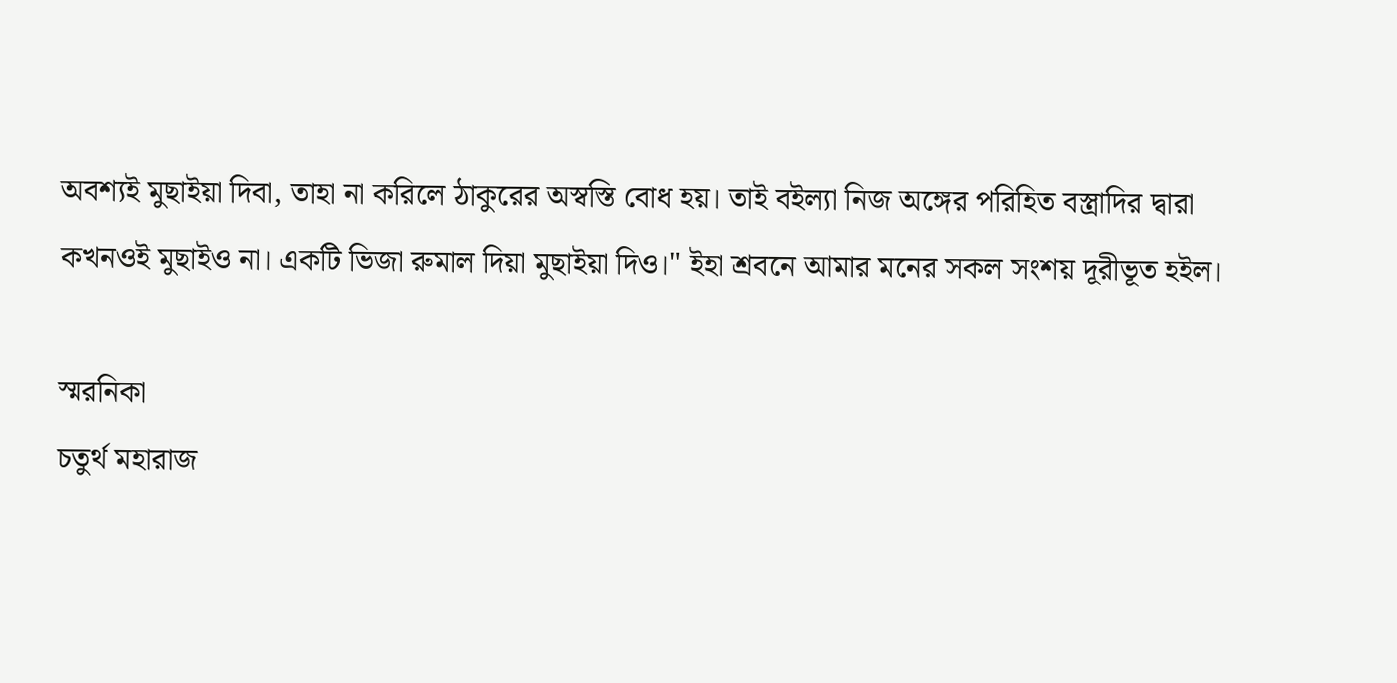অবশ্যই মুছাইয়া দিবা, তাহা না করিলে ঠাকুরের অস্বস্তি বোধ হয়। তাই বইল্যা নিজ অঙ্গের পরিহিত বস্ত্রাদির দ্বারা কখনওই মুছাইও না। একটি ভিজা রুমাল দিয়া মুছাইয়া দিও।" ইহা শ্রবনে আমার মনের সকল সংশয় দূরীভূত হইল।

স্মরনিকা
চতুর্থ মহারাজ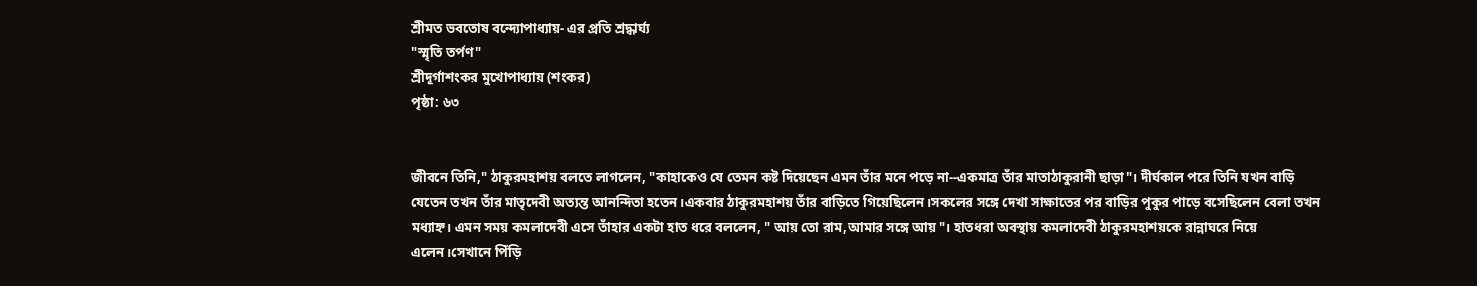শ্রীমত ভবতোষ বন্দ্যোপাধ্যায়- এর প্রতি শ্রদ্ধার্ঘ্য
"স্মৃতি তর্পণ"
শ্রীদূর্গাশংকর মুখোপাধ্যায় (শংকর)
পৃষ্ঠা: ৬৩


জীবনে তিনি," ঠাকুরমহাশয় বলতে লাগলেন, "কাহাকেও যে তেমন কষ্ট দিয়েছেন এমন তাঁর মনে পড়ে না--একমাত্র তাঁর মাতাঠাকুরানী ছাড়া"। দীর্ঘকাল পরে তিনি যখন বাড়ি যেতেন তখন তাঁর মাতৃদেবী অত্যন্ত আনন্দিতা হতেন।একবার ঠাকুরমহাশয় তাঁর বাড়িতে গিয়েছিলেন।সকলের সঙ্গে দেখা সাক্ষাতের পর বাড়ির পুকুর পাড়ে বসেছিলেন বেলা তখন মধ্যাহ্ন। এমন সময় কমলাদেবী এসে তাঁহার একটা হাত ধরে বললেন, " আয় তো রাম,আমার সঙ্গে আয়"। হাতধরা অবস্থায় কমলাদেবী ঠাকুরমহাশয়কে রান্নাঘরে নিয়ে এলেন।সেখানে পিঁড়ি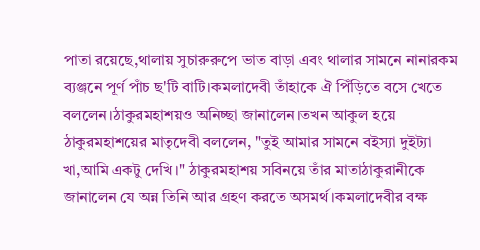পাতা রয়েছে,থালায় সুচারুরুপে ভাত বাড়া এবং থালার সামনে নানারকম ব্যঞ্জনে পূর্ণ পাঁচ ছ'টি বাটি।কমলাদেবী তাঁহাকে ঐ পিঁড়িতে বসে খেতে বললেন।ঠাকুরমহাশয়ও অনিচ্ছা জানালেন।তখন আকুল হয়ে ঠাকুরমহাশয়ের মাতৃদেবী বললেন, "তুই আমার সামনে বইস্যা দুইট্যা খা,আমি একটু দেখি।" ঠাকুরমহাশয় সবিনয়ে তাঁর মাতাঠাকুরানীকে জানালেন যে অন্ন তিনি আর গ্রহণ করতে অসমর্থ।কমলাদেবীর বক্ষ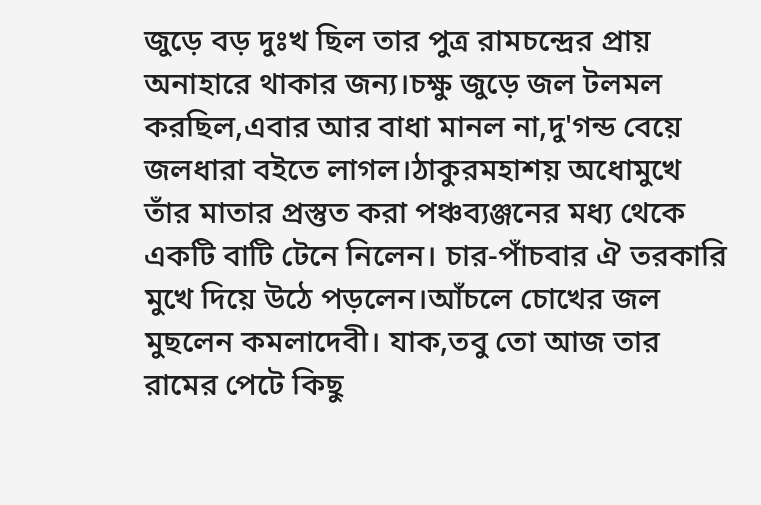জুড়ে বড় দুঃখ ছিল তার পুত্র রামচন্দ্রের প্রায় অনাহারে থাকার জন্য।চক্ষু জুড়ে জল টলমল করছিল,এবার আর বাধা মানল না,দু'গন্ড বেয়ে জলধারা বইতে লাগল।ঠাকুরমহাশয় অধোমুখে তাঁর মাতার প্রস্তুত করা পঞ্চব্যঞ্জনের মধ্য থেকে একটি বাটি টেনে নিলেন। চার-পাঁচবার ঐ তরকারি মুখে দিয়ে উঠে পড়লেন।আঁচলে চোখের জল মুছলেন কমলাদেবী। যাক,তবু তো আজ তার রামের পেটে কিছু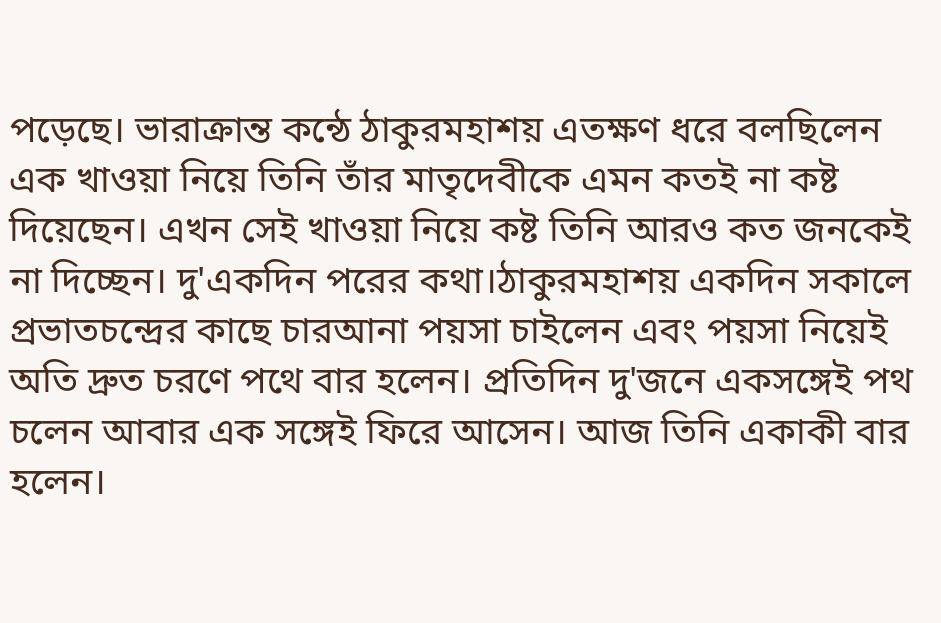পড়েছে। ভারাক্রান্ত কন্ঠে ঠাকুরমহাশয় এতক্ষণ ধরে বলছিলেন এক খাওয়া নিয়ে তিনি তাঁর মাতৃদেবীকে এমন কতই না কষ্ট দিয়েছেন। এখন সেই খাওয়া নিয়ে কষ্ট তিনি আরও কত জনকেই না দিচ্ছেন। দু'একদিন পরের কথা।ঠাকুরমহাশয় একদিন সকালে প্রভাতচন্দ্রের কাছে চারআনা পয়সা চাইলেন এবং পয়সা নিয়েই অতি দ্রুত চরণে পথে বার হলেন। প্রতিদিন দু'জনে একসঙ্গেই পথ চলেন আবার এক সঙ্গেই ফিরে আসেন। আজ তিনি একাকী বার হলেন।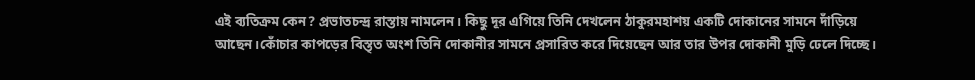এই ব্যতিক্রম কেন? প্রভাতচন্দ্র রাস্তায় নামলেন। কিছু দূর এগিয়ে তিনি দেখলেন ঠাকুরমহাশয় একটি দোকানের সামনে দাঁড়িয়ে আছেন।কোঁচার কাপড়ের বিস্তৃত অংশ তিনি দোকানীর সামনে প্রসারিত করে দিয়েছেন আর তার উপর দোকানী মুড়ি ঢেলে দিচ্ছে।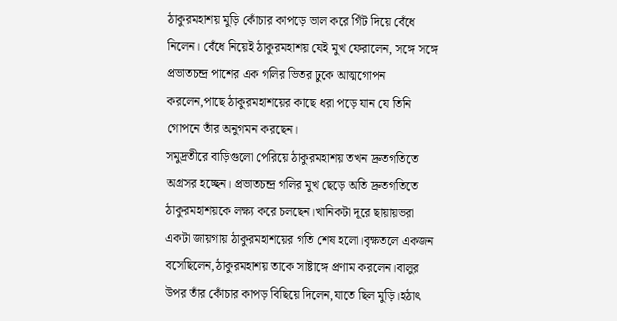ঠাকুরমহাশয় মুড়ি কোঁচার কাপড়ে ভাল করে গিঁট দিয়ে বেঁধে নিলেন। বেঁধে নিয়েই ঠাকুরমহাশয় যেই মুখ ফেরালেন, সঙ্গে সঙ্গে প্রভাতচন্দ্র পাশের এক গলির ভিতর ঢুকে আত্মগোপন করলেন,পাছে ঠাকুরমহাশয়ের কাছে ধরা পড়ে যান যে তিনি গোপনে তাঁর অনুগমন করছেন।
সমুদ্রতীরে বাড়িগুলো পেরিয়ে ঠাকুরমহাশয় তখন দ্রুতগতিতে অগ্রসর হচ্ছেন। প্রভাতচন্দ্র গলির মুখ ছেড়ে অতি দ্রুতগতিতে ঠাকুরমহাশয়কে লক্ষ্য করে চলছেন।খানিকটা দূরে ছায়ায়ভরা একটা জায়গায় ঠাকুরমহাশয়ের গতি শেষ হলো।বৃক্ষতলে একজন বসেছিলেন,ঠাকুরমহাশয় তাকে সাষ্টাঙ্গে প্রণাম করলেন।বালুর উপর তাঁর কোঁচার কাপড় বিছিয়ে দিলেন,যাতে ছিল মুড়ি।হঠাৎ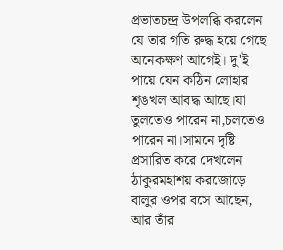প্রভাতচন্দ্র উপলব্ধি করলেন যে তার গতি রুদ্ধ হয়ে গেছে অনেকক্ষণ আগেই। দু'ই পায়ে যেন কঠিন লোহার শৃঙখল আবদ্ধ আছে।যা তুলতেও পারেন না,চলতেও পারেন না।সামনে দৃষ্টি প্রসারিত করে দেখলেন ঠাকুরমহাশয় করজোড়ে বালুর ওপর বসে আছেন, আর তাঁর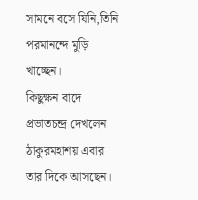সামনে বসে যিনি,তিনি পরমানন্দে মুড়ি খাচ্ছেন।
কিছুক্ষন বাদে প্রভাতচন্দ্র দেখলেন ঠাকুরমহাশয় এবার তার দিকে আসছেন।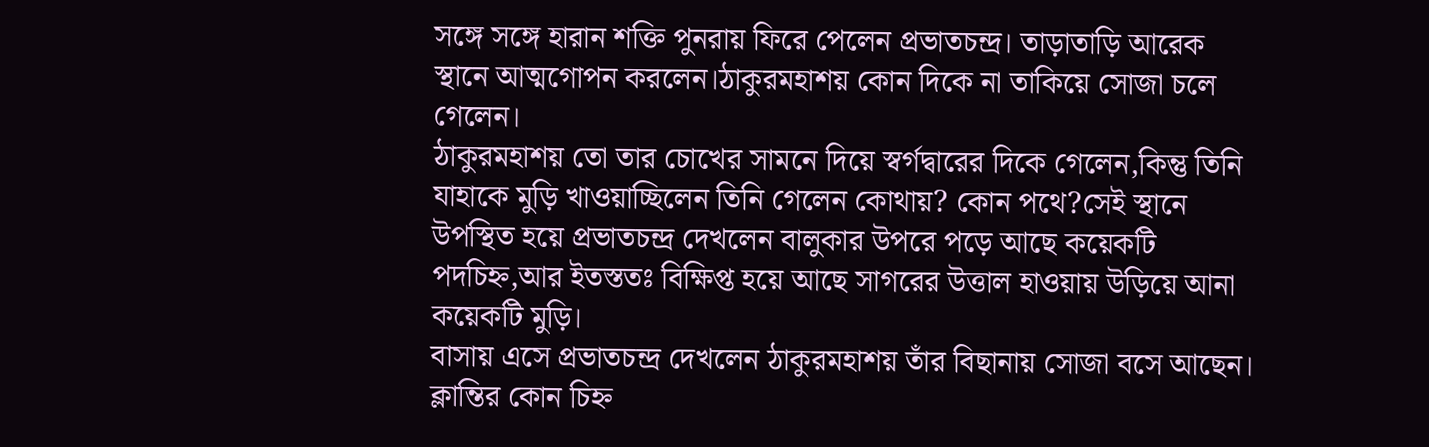সঙ্গে সঙ্গে হারান শক্তি পুনরায় ফিরে পেলেন প্রভাতচন্দ্র। তাড়াতাড়ি আরেক স্থানে আত্মগোপন করলেন।ঠাকুরমহাশয় কোন দিকে না তাকিয়ে সোজা চলে গেলেন।
ঠাকুরমহাশয় তো তার চোখের সামনে দিয়ে স্বর্গদ্বারের দিকে গেলেন,কিন্তু তিনি যাহাকে মুড়ি খাওয়াচ্ছিলেন তিনি গেলেন কোথায়? কোন পথে?সেই স্থানে উপস্থিত হয়ে প্রভাতচন্দ্র দেখলেন বালুকার উপরে পড়ে আছে কয়েকটি পদচিহ্ন,আর ইতস্ততঃ বিক্ষিপ্ত হয়ে আছে সাগরের উত্তাল হাওয়ায় উড়িয়ে আনা কয়েকটি মুড়ি।
বাসায় এসে প্রভাতচন্দ্র দেখলেন ঠাকুরমহাশয় তাঁর বিছানায় সোজা বসে আছেন। ক্লান্তির কোন চিহ্ন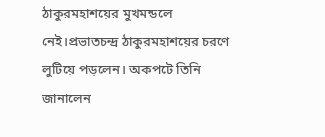ঠাকুরমহাশয়ের মুখমন্ডলে নেই।প্রভাতচন্দ্র ঠাকুরমহাশয়ের চরণে লুটিয়ে পড়লেন। অকপটে তিনি জানালেন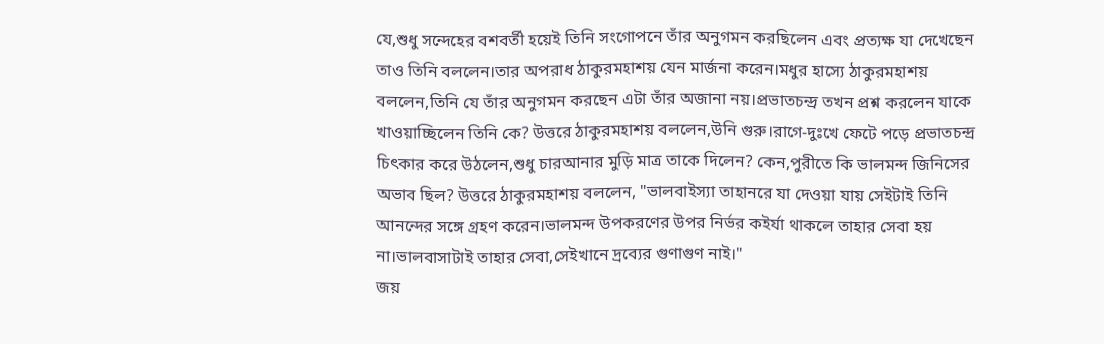যে,শুধু সন্দেহের বশবর্তী হয়েই তিনি সংগোপনে তাঁর অনুগমন করছিলেন এবং প্রত্যক্ষ যা দেখেছেন তাও তিনি বললেন।তার অপরাধ ঠাকুরমহাশয় যেন মার্জনা করেন।মধুর হাস্যে ঠাকুরমহাশয় বললেন,তিনি যে তাঁর অনুগমন করছেন এটা তাঁর অজানা নয়।প্রভাতচন্দ্র তখন প্রশ্ন করলেন যাকে খাওয়াচ্ছিলেন তিনি কে? উত্তরে ঠাকুরমহাশয় বললেন,উনি গুরু।রাগে-দুঃখে ফেটে পড়ে প্রভাতচন্দ্র চিৎকার করে উঠলেন,শুধু চারআনার মুড়ি মাত্র তাকে দিলেন? কেন,পুরীতে কি ভালমন্দ জিনিসের অভাব ছিল? উত্তরে ঠাকুরমহাশয় বললেন, "ভালবাইস্যা তাহানরে যা দেওয়া যায় সেইটাই তিনি আনন্দের সঙ্গে গ্রহণ করেন।ভালমন্দ উপকরণের উপর নির্ভর কইর্যা থাকলে তাহার সেবা হয় না।ভালবাসাটাই তাহার সেবা,সেইখানে দ্রব্যের গুণাগুণ নাই।"
জয়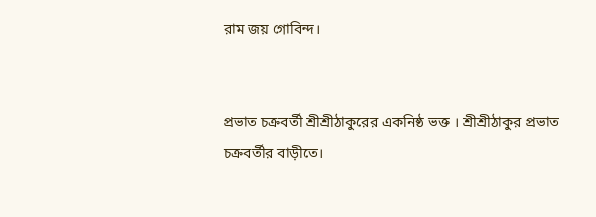রাম জয় গোবিন্দ।


প্রভাত চক্রবর্তী শ্রীশ্রীঠাকুরের একনিষ্ঠ ভক্ত । শ্রীশ্রীঠাকুর প্রভাত চক্রবর্তীর বাড়ীতে।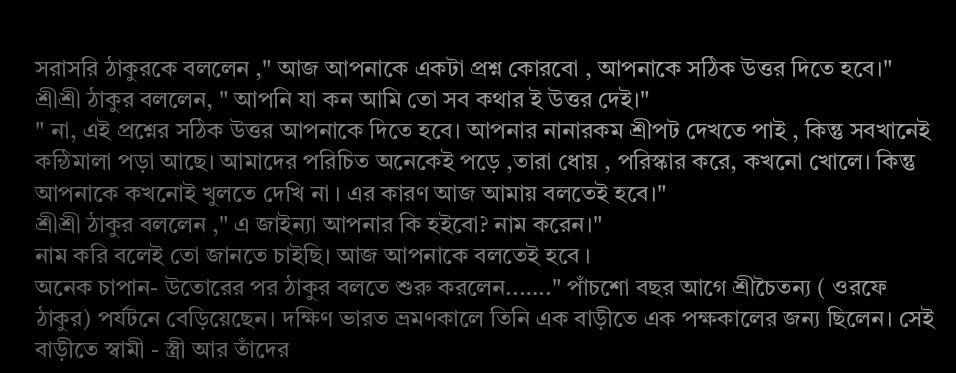সরাসরি ঠাকুরকে বললেন ," আজ আপনাকে একটা প্রশ্ন কোরবো , আপনাকে সঠিক উত্তর দিতে হবে।"
শ্রীশ্রী ঠাকুর বললেন, " আপনি যা কন আমি তো সব কথার ই উত্তর দেই।"
" না, এই প্রশ্নের সঠিক উত্তর আপনাকে দিতে হবে। আপনার নানারকম শ্রীপট দেখতে পাই , কিন্তু সবখানেই কন্ঠিমালা পড়া আছে। আমাদের পরিচিত অনেকেই পড়ে ,তারা ধোয় , পরিস্কার করে, কখনো খোলে। কিন্তু আপনাকে কখনোই খুলতে দেখি না । এর কারণ আজ আমায় বলতেই হবে।"
শ্রীশ্রী ঠাকুর বললেন ," এ জাইন্যা আপনার কি হইবো? নাম করেন।"
নাম করি বলেই তো জানতে চাইছি। আজ আপনাকে বলতেই হবে ।
অনেক চাপান- উতোরের পর ঠাকুর বলতে শুরু করলেন..….." পাঁচশো বছর আগে শ্রীচৈতন্য ( ওরফে ঠাকুর) পর্যটনে বেড়িয়েছেন। দক্ষিণ ভারত ভ্রমণকালে তিনি এক বাড়ীতে এক পক্ষকালের জন্য ছিলেন। সেই বাড়ীতে স্বামী - স্ত্রী আর তাঁদের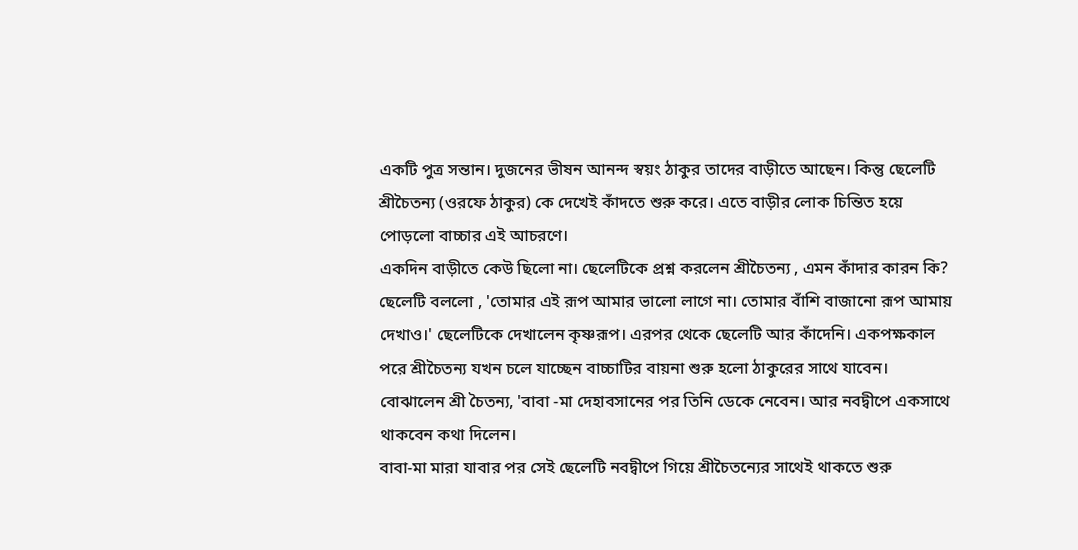একটি পুত্র সন্তান। দুজনের ভীষন আনন্দ স্বয়ং ঠাকুর তাদের বাড়ীতে আছেন। কিন্তু ছেলেটি শ্রীচৈতন্য (ওরফে ঠাকুর) কে দেখেই কাঁদতে শুরু করে। এতে বাড়ীর লোক চিন্তিত হয়ে পোড়লো বাচ্চার এই আচরণে।
একদিন বাড়ীতে কেউ ছিলো না। ছেলেটিকে প্রশ্ন করলেন শ্রীচৈতন্য , এমন কাঁদার কারন কি? ছেলেটি বললো , 'তোমার এই রূপ আমার ভালো লাগে না। তোমার বাঁশি বাজানো রূপ আমায় দেখাও।' ছেলেটিকে দেখালেন কৃষ্ণরূপ। এরপর থেকে ছেলেটি আর কাঁদেনি। একপক্ষকাল পরে শ্রীচৈতন্য যখন চলে যাচ্ছেন বাচ্চাটির বায়না শুরু হলো ঠাকুরের সাথে যাবেন। বোঝালেন শ্রী চৈতন্য, 'বাবা -মা দেহাবসানের পর তিনি ডেকে নেবেন। আর নবদ্বীপে একসাথে থাকবেন কথা দিলেন।
বাবা-মা মারা যাবার পর সেই ছেলেটি নবদ্বীপে গিয়ে শ্রীচৈতন্যের সাথেই থাকতে শুরু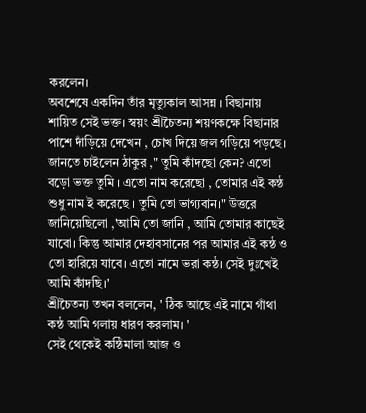করলেন।
অবশেষে একদিন তাঁর মৃত্যুকাল আসন্ন । বিছানায় শায়িত সেই ভক্ত। স্বয়ং শ্রীচৈতন্য শয়ণকক্ষে বিছানার পাশে দাঁড়িয়ে দেখেন , চোখ দিয়ে জল গড়িয়ে পড়ছে।
জানতে চাইলেন ঠাকুর ," তুমি কাঁদছো কেন? এতো বড়ো ভক্ত তুমি । এতো নাম করেছো , তোমার এই কন্ঠ শুধু নাম ই করেছে । তুমি তো ভাগ্যবান।" উত্তরে জানিয়েছিলো ,'আমি তো জানি , আমি তোমার কাছেই যাবো। কিন্তু আমার দেহাবসানের পর আমার এই কন্ঠ ও তো হারিয়ে যাবে। এতো নামে ভরা কন্ঠ। সেই দুঃখেই আমি কাঁদছি।'
শ্রীচৈতন্য তখন বললেন, ' ঠিক আছে এই নামে গাঁথা কন্ঠ আমি গলায় ধারণ করলাম। '
সেই থেকেই কন্ঠিমালা আজ ও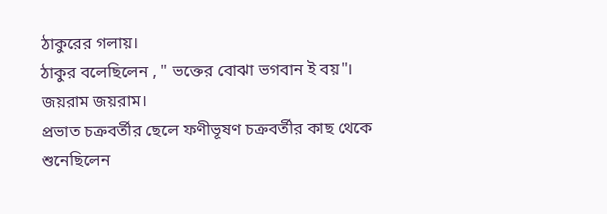ঠাকুরের গলায়।
ঠাকুর বলেছিলেন , " ভক্তের বোঝা ভগবান ই বয়"।
জয়রাম জয়রাম।
প্রভাত চক্রবর্তীর ছেলে ফণীভূষণ চক্রবর্তীর কাছ থেকে শুনেছিলেন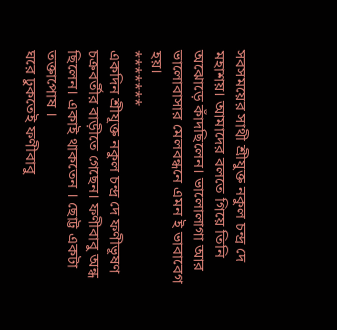সবসময়ের সাথী শ্রীযুক্ত নকুল চন্দ্র দে মহাশয়। আমাদের বলতে গিয়ে তিনি অঝোড়ে কাঁদছিলেন। ভালোলাগা আর ভালোবাসার মেলবন্ধনে এমন ই ভাবাবেগ হয়।
*******
একদিন শ্রীযূক্ত নকুল চন্দ্র দে ফণীভূষণ চক্রবর্তীর বাড়ীতে গেছেন। ফণীবাবু অন্ধ ছিলেন। একাই থাকতেন । ছোট্ট একটা তক্তাপোষ ।
ঘরে ঢুকতেই ফণীবাবু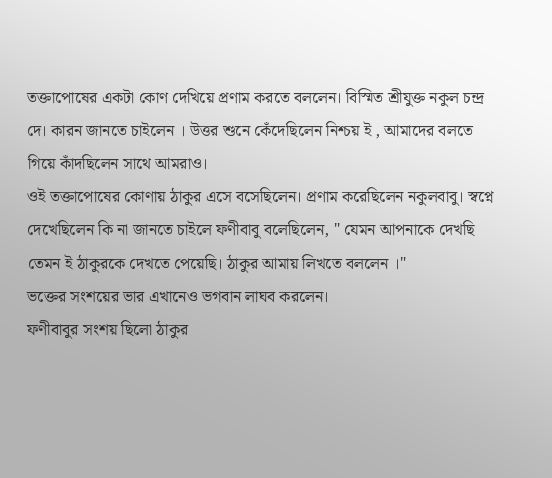তক্তাপোষের একটা কোণ দেখিয়ে প্রণাম করতে বললেন। বিস্মিত শ্রীযুক্ত নকুল চন্দ্র দে। কারন জানতে চাইলেন । উত্তর শুনে কেঁদেছিলেন নিশ্চয় ই , আমাদের বলতে গিয়ে কাঁদছিলেন সাথে আমরাও।
ওই তক্তাপোষের কোণায় ঠাকুর এসে বসেছিলেন। প্রণাম করেছিলেন নকুলবাবু। স্বপ্নে দেখেছিলেন কি না জানতে চাইলে ফণীবাবু বলেছিলেন, " যেমন আপনাকে দেখছি তেমন ই ঠাকুরকে দেখতে পেয়েছি। ঠাকুর আমায় লিখতে বললেন ।"
ভক্তের সংশয়ের ভার এখানেও ভগবান লাঘব করলেন।
ফণীবাবুর সংশয় ছিলো ঠাকুর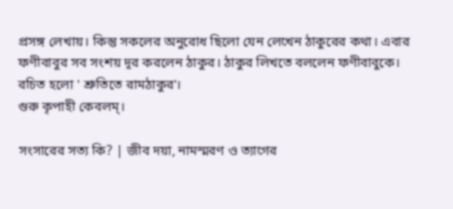প্রসঙ্গ লেখায়। কিন্তু সকলের অনুরোধ ছিলো যেন লেখেন ঠাকুরের কথা। এবার ফণীবাবুর সব সংশয় দূর করলেন ঠাকুর। ঠাকুর লিখতে বললেন ফণীবাবুকে।
রচিত হলো ' শ্রুতিতে রামঠাকুর'।
গুরু কৃপাহী কেবলম্।

সংসারের সত্য কি? | জীব দয়া, নামস্মরণ ও ত্যাগের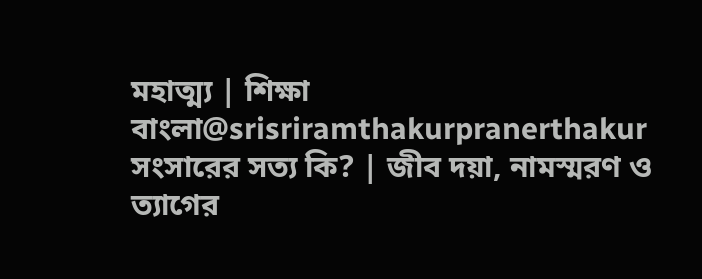মহাত্ম্য | শিক্ষা বাংলা@srisriramthakurpranerthakur সংসারের সত্য কি? | জীব দয়া, নামস্মরণ ও ত্যাগের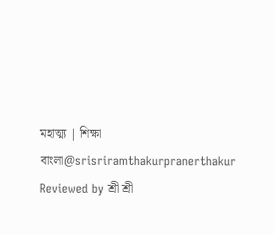মহাত্ম্য | শিক্ষা বাংলা@srisriramthakurpranerthakur Reviewed by শ্রী শ্রী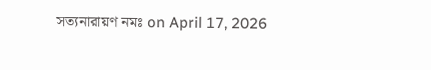সত্যনারায়ণ নমঃ on April 17, 2026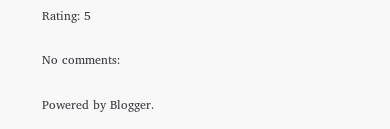Rating: 5

No comments:

Powered by Blogger.